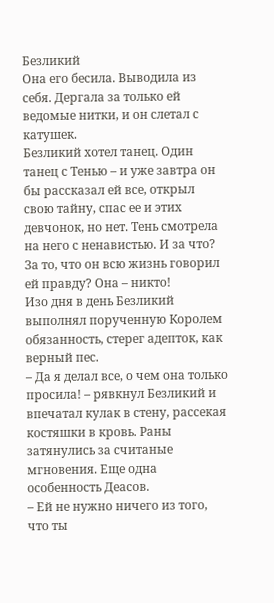Безликий
Она его бесила. Выводила из себя. Дергала за только ей ведомые нитки, и он слетал с катушек.
Безликий хотел танец. Один танец с Тенью – и уже завтра он бы рассказал ей все, открыл свою тайну, спас ее и этих девчонок, но нет. Тень смотрела на него с ненавистью. И за что? За то, что он всю жизнь говорил ей правду? Она – никто!
Изо дня в день Безликий выполнял порученную Королем обязанность, стерег адепток, как верный пес.
– Да я делал все, о чем она только просила! – рявкнул Безликий и впечатал кулак в стену, рассекая костяшки в кровь. Раны затянулись за считаные мгновения. Еще одна особенность Деасов.
– Ей не нужно ничего из того, что ты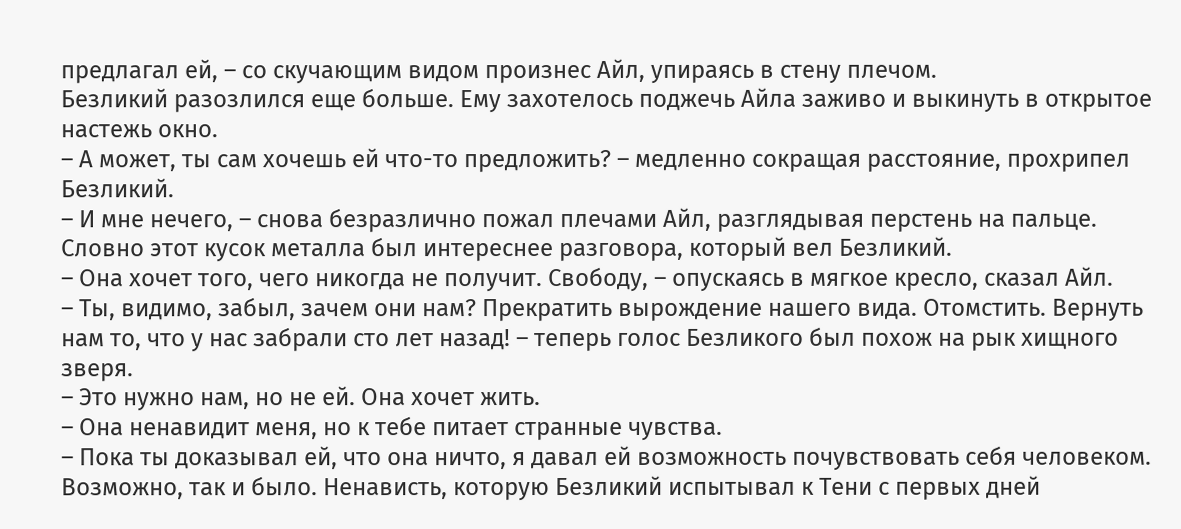предлагал ей, – со скучающим видом произнес Айл, упираясь в стену плечом.
Безликий разозлился еще больше. Ему захотелось поджечь Айла заживо и выкинуть в открытое настежь окно.
– А может, ты сам хочешь ей что-то предложить? – медленно сокращая расстояние, прохрипел Безликий.
– И мне нечего, – снова безразлично пожал плечами Айл, разглядывая перстень на пальце. Словно этот кусок металла был интереснее разговора, который вел Безликий.
– Она хочет того, чего никогда не получит. Свободу, – опускаясь в мягкое кресло, сказал Айл.
– Ты, видимо, забыл, зачем они нам? Прекратить вырождение нашего вида. Отомстить. Вернуть нам то, что у нас забрали сто лет назад! – теперь голос Безликого был похож на рык хищного зверя.
– Это нужно нам, но не ей. Она хочет жить.
– Она ненавидит меня, но к тебе питает странные чувства.
– Пока ты доказывал ей, что она ничто, я давал ей возможность почувствовать себя человеком.
Возможно, так и было. Ненависть, которую Безликий испытывал к Тени с первых дней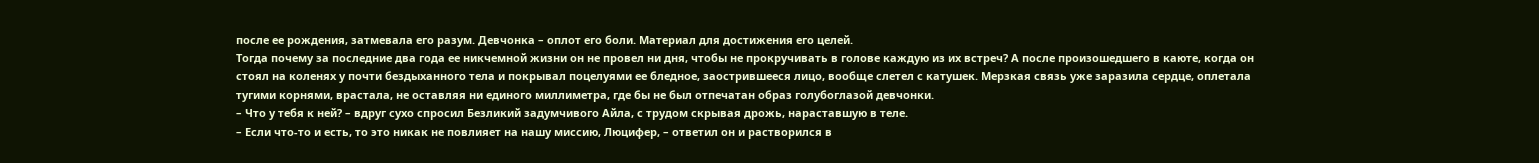после ее рождения, затмевала его разум. Девчонка – оплот его боли. Материал для достижения его целей.
Тогда почему за последние два года ее никчемной жизни он не провел ни дня, чтобы не прокручивать в голове каждую из их встреч? А после произошедшего в каюте, когда он стоял на коленях у почти бездыханного тела и покрывал поцелуями ее бледное, заострившееся лицо, вообще слетел с катушек. Мерзкая связь уже заразила сердце, оплетала тугими корнями, врастала, не оставляя ни единого миллиметра, где бы не был отпечатан образ голубоглазой девчонки.
– Что у тебя к ней? – вдруг сухо спросил Безликий задумчивого Айла, с трудом скрывая дрожь, нараставшую в теле.
– Если что-то и есть, то это никак не повлияет на нашу миссию, Люцифер, – ответил он и растворился в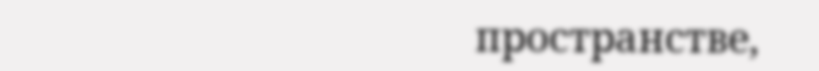пространстве,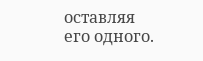оставляя его одного.